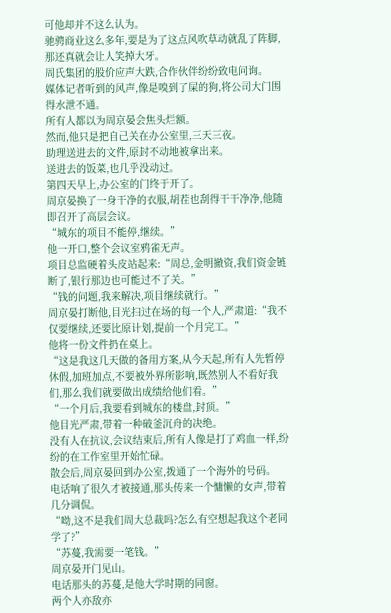可他却并不这么认为。
驰骋商业这么多年,要是为了这点风吹草动就乱了阵脚,那还真就会让人笑掉大牙。
周氏集团的股价应声大跌,合作伙伴纷纷致电问询。
媒体记者听到的风声,像是嗅到了屎的狗,将公司大门围得水泄不通。
所有人都以为周京晏会焦头烂额。
然而,他只是把自己关在办公室里,三天三夜。
助理送进去的文件,原封不动地被拿出来。
送进去的饭菜,也几乎没动过。
第四天早上,办公室的门终于开了。
周京晏换了一身干净的衣服,胡茬也刮得干干净净,他随即召开了高层会议。
“城东的项目不能停,继续。”
他一开口,整个会议室鸦雀无声。
项目总监硬着头皮站起来:“周总,金明撤资,我们资金链断了,银行那边也可能过不了关。”
“钱的问题,我来解决,项目继续就行。”
周京晏打断他,目光扫过在场的每一个人,严肃道:“我不仅要继续,还要比原计划,提前一个月完工。”
他将一份文件扔在桌上。
“这是我这几天做的备用方案,从今天起,所有人先暂停休假,加班加点,不要被外界所影响,既然别人不看好我们,那么我们就要做出成绩给他们看。”
“一个月后,我要看到城东的楼盘,封顶。”
他目光严肃,带着一种破釜沉舟的决绝。
没有人在抗议,会议结束后,所有人像是打了鸡血一样,纷纷的在工作室里开始忙碌。
散会后,周京晏回到办公室,拨通了一个海外的号码。
电话响了很久才被接通,那头传来一个慵懒的女声,带着几分调侃。
“呦,这不是我们周大总裁吗?怎么有空想起我这个老同学了?”
“苏蔓,我需要一笔钱。”
周京晏开门见山。
电话那头的苏蔓,是他大学时期的同窗。
两个人亦敌亦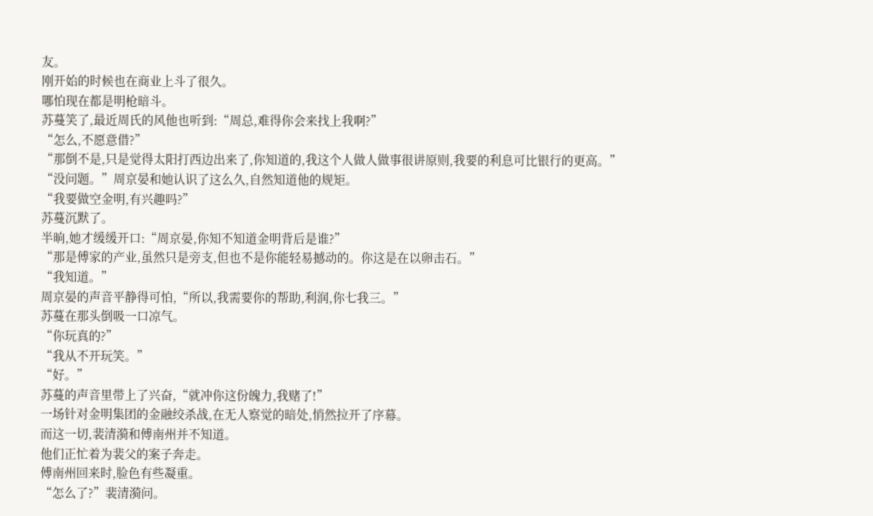友。
刚开始的时候也在商业上斗了很久。
哪怕现在都是明枪暗斗。
苏蔓笑了,最近周氏的风他也听到:“周总,难得你会来找上我啊?”
“怎么,不愿意借?”
“那倒不是,只是觉得太阳打西边出来了,你知道的,我这个人做人做事很讲原则,我要的利息可比银行的更高。”
“没问题。”周京晏和她认识了这么久,自然知道他的规矩。
“我要做空金明,有兴趣吗?”
苏蔓沉默了。
半晌,她才缓缓开口:“周京晏,你知不知道金明背后是谁?”
“那是傅家的产业,虽然只是旁支,但也不是你能轻易撼动的。你这是在以卵击石。”
“我知道。”
周京晏的声音平静得可怕,“所以,我需要你的帮助,利润,你七我三。”
苏蔓在那头倒吸一口凉气。
“你玩真的?”
“我从不开玩笑。”
“好。”
苏蔓的声音里带上了兴奋,“就冲你这份魄力,我赌了!”
一场针对金明集团的金融绞杀战,在无人察觉的暗处,悄然拉开了序幕。
而这一切,裴清漪和傅南州并不知道。
他们正忙着为裴父的案子奔走。
傅南州回来时,脸色有些凝重。
“怎么了?”裴清漪问。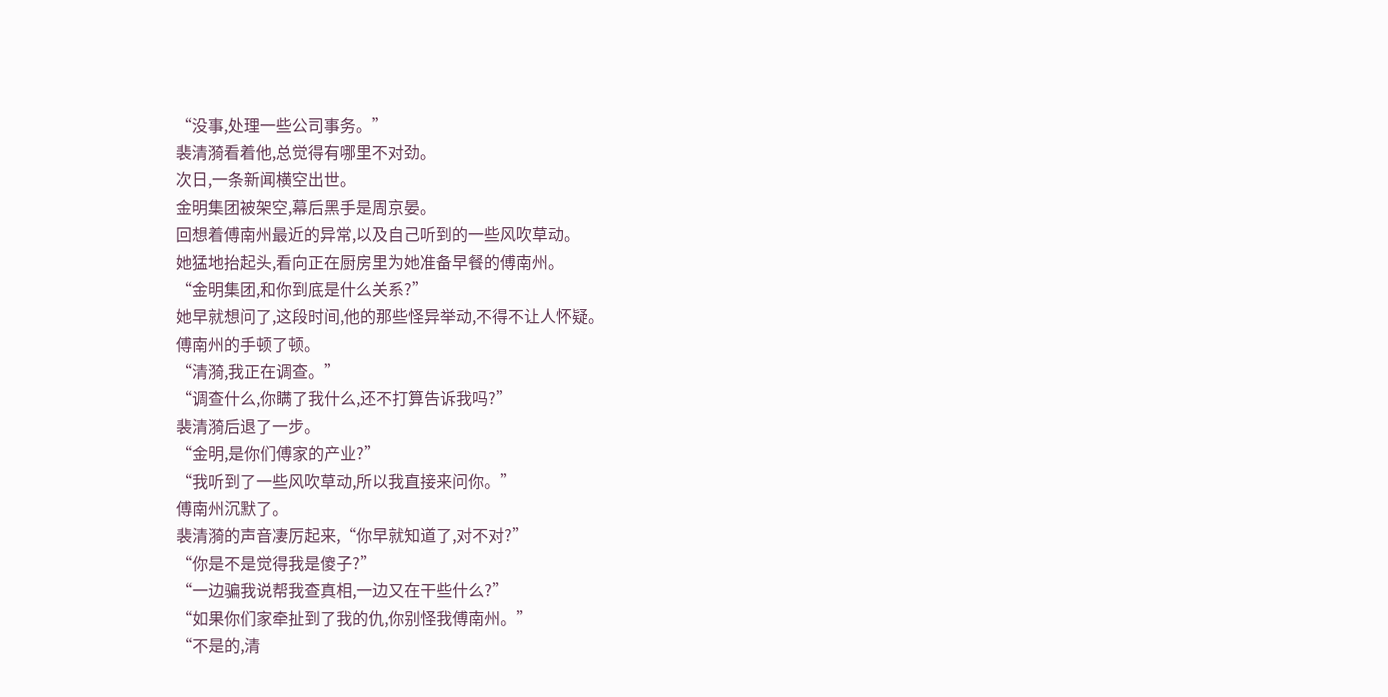“没事,处理一些公司事务。”
裴清漪看着他,总觉得有哪里不对劲。
次日,一条新闻横空出世。
金明集团被架空,幕后黑手是周京晏。
回想着傅南州最近的异常,以及自己听到的一些风吹草动。
她猛地抬起头,看向正在厨房里为她准备早餐的傅南州。
“金明集团,和你到底是什么关系?”
她早就想问了,这段时间,他的那些怪异举动,不得不让人怀疑。
傅南州的手顿了顿。
“清漪,我正在调查。”
“调查什么,你瞒了我什么,还不打算告诉我吗?”
裴清漪后退了一步。
“金明,是你们傅家的产业?”
“我听到了一些风吹草动,所以我直接来问你。”
傅南州沉默了。
裴清漪的声音凄厉起来,“你早就知道了,对不对?”
“你是不是觉得我是傻子?”
“一边骗我说帮我查真相,一边又在干些什么?”
“如果你们家牵扯到了我的仇,你别怪我傅南州。”
“不是的,清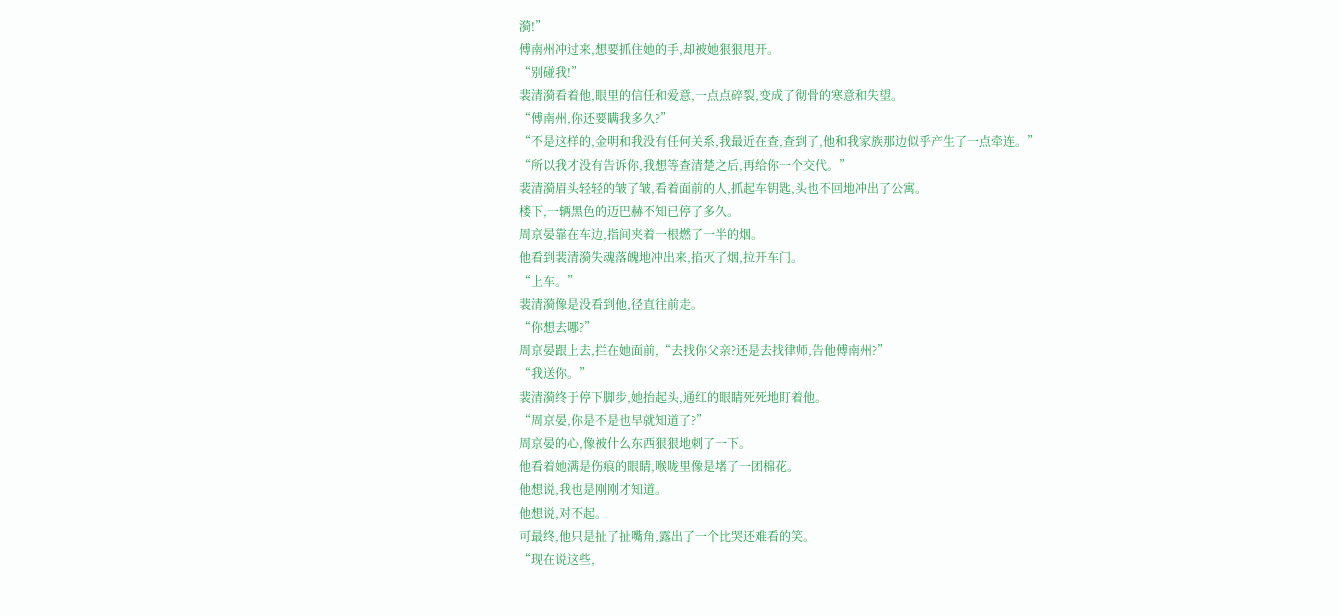漪!”
傅南州冲过来,想要抓住她的手,却被她狠狠甩开。
“别碰我!”
裴清漪看着他,眼里的信任和爱意,一点点碎裂,变成了彻骨的寒意和失望。
“傅南州,你还要瞒我多久?”
“不是这样的,金明和我没有任何关系,我最近在查,查到了,他和我家族那边似乎产生了一点牵连。”
“所以我才没有告诉你,我想等查清楚之后,再给你一个交代。”
裴清漪眉头轻轻的皱了皱,看着面前的人,抓起车钥匙,头也不回地冲出了公寓。
楼下,一辆黑色的迈巴赫不知已停了多久。
周京晏靠在车边,指间夹着一根燃了一半的烟。
他看到裴清漪失魂落魄地冲出来,掐灭了烟,拉开车门。
“上车。”
裴清漪像是没看到他,径直往前走。
“你想去哪?”
周京晏跟上去,拦在她面前,“去找你父亲?还是去找律师,告他傅南州?”
“我送你。”
裴清漪终于停下脚步,她抬起头,通红的眼睛死死地盯着他。
“周京晏,你是不是也早就知道了?”
周京晏的心,像被什么东西狠狠地刺了一下。
他看着她满是伤痕的眼睛,喉咙里像是堵了一团棉花。
他想说,我也是刚刚才知道。
他想说,对不起。
可最终,他只是扯了扯嘴角,露出了一个比哭还难看的笑。
“现在说这些,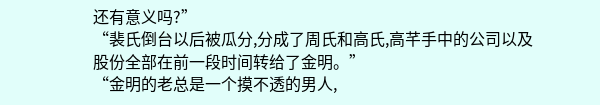还有意义吗?”
“裴氏倒台以后被瓜分,分成了周氏和高氏,高芊手中的公司以及股份全部在前一段时间转给了金明。”
“金明的老总是一个摸不透的男人,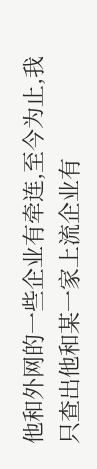他和外网的一些企业有牵连,至今为止,我只查出他和某一家上流企业有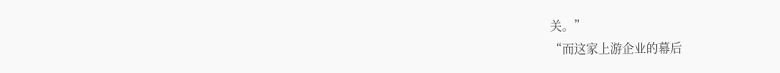关。”
“而这家上游企业的幕后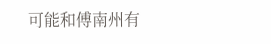可能和傅南州有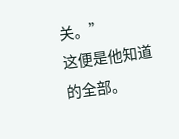关。”
这便是他知道的全部。